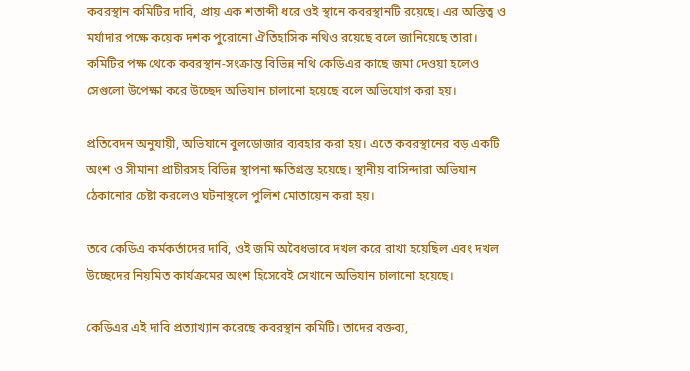কবরস্থান কমিটির দাবি, প্রায় এক শতাব্দী ধরে ওই স্থানে কবরস্থানটি রয়েছে। এর অস্তিত্ব ও মর্যাদার পক্ষে কয়েক দশক পুরোনো ঐতিহাসিক নথিও রয়েছে বলে জানিয়েছে তারা। কমিটির পক্ষ থেকে কবরস্থান-সংক্রান্ত বিভিন্ন নথি কেডিএর কাছে জমা দেওয়া হলেও সেগুলো উপেক্ষা করে উচ্ছেদ অভিযান চালানো হয়েছে বলে অভিযোগ করা হয়।

প্রতিবেদন অনুযায়ী, অভিযানে বুলডোজার ব্যবহার করা হয়। এতে কবরস্থানের বড় একটি অংশ ও সীমানা প্রাচীরসহ বিভিন্ন স্থাপনা ক্ষতিগ্রস্ত হয়েছে। স্থানীয় বাসিন্দারা অভিযান ঠেকানোর চেষ্টা করলেও ঘটনাস্থলে পুলিশ মোতায়েন করা হয়।

তবে কেডিএ কর্মকর্তাদের দাবি, ওই জমি অবৈধভাবে দখল করে রাখা হয়েছিল এবং দখল উচ্ছেদের নিয়মিত কার্যক্রমের অংশ হিসেবেই সেখানে অভিযান চালানো হয়েছে।

কেডিএর এই দাবি প্রত্যাখ্যান করেছে কবরস্থান কমিটি। তাদের বক্তব্য,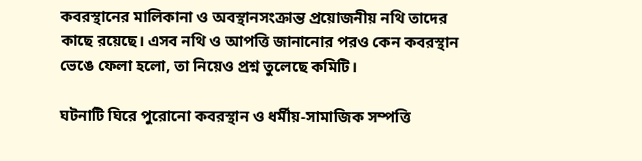কবরস্থানের মালিকানা ও অবস্থানসংক্রান্ত প্রয়োজনীয় নথি তাদের কাছে রয়েছে। এসব নথি ও আপত্তি জানানোর পরও কেন কবরস্থান ভেঙে ফেলা হলো, তা নিয়েও প্রশ্ন তুলেছে কমিটি।

ঘটনাটি ঘিরে পুরোনো কবরস্থান ও ধর্মীয়-সামাজিক সম্পত্তি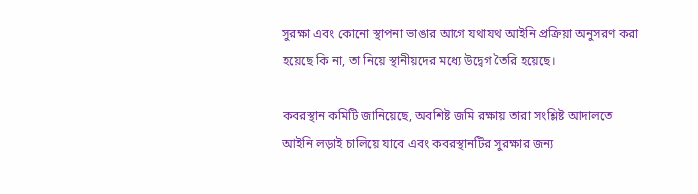সুরক্ষা এবং কোনো স্থাপনা ভাঙার আগে যথাযথ আইনি প্রক্রিয়া অনুসরণ করা হয়েছে কি না, তা নিয়ে স্থানীয়দের মধ্যে উদ্বেগ তৈরি হয়েছে।

কবরস্থান কমিটি জানিয়েছে, অবশিষ্ট জমি রক্ষায় তারা সংশ্লিষ্ট আদালতে আইনি লড়াই চালিয়ে যাবে এবং কবরস্থানটির সুরক্ষার জন্য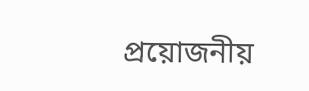প্রয়োজনীয়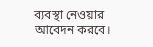ব্যবস্থা নেওয়ার আবেদন করবে।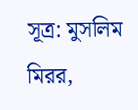সূত্র: মুসলিম মিরর,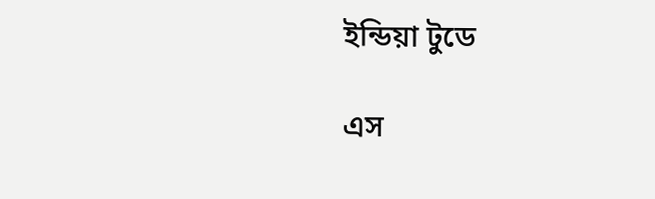ইন্ডিয়া টুডে

এস